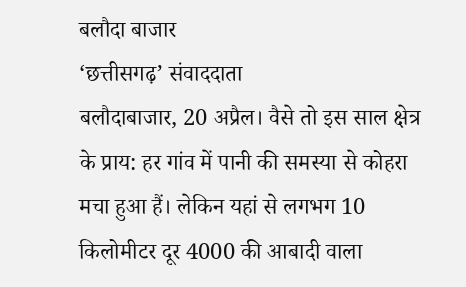बलौदा बाजार
‘छत्तीसगढ़’ संवाददाता
बलौदाबाजार, 20 अप्रैल। वैसे तो इस साल क्षेत्र के प्राय: हर गांव में पानी की समस्या से कोहरा मचा हुआ हैं। लेकिन यहां से लगभग 10 किलोमीटर दूर 4000 की आबादी वाला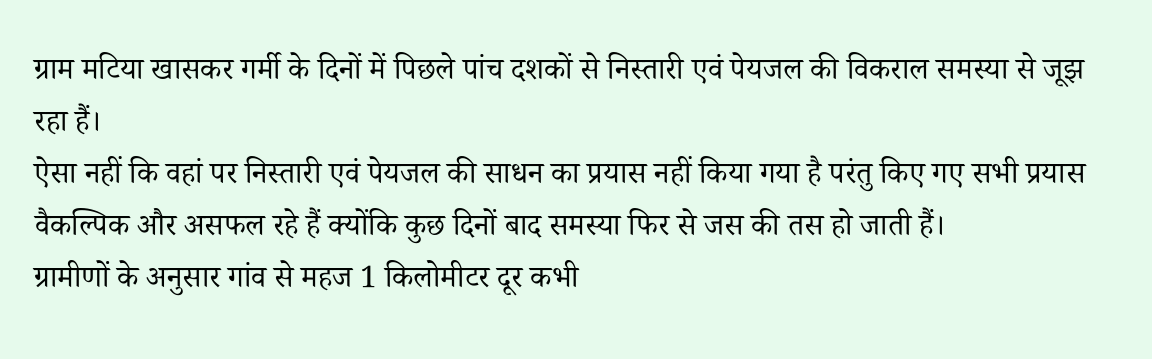ग्राम मटिया खासकर गर्मी के दिनों में पिछले पांच दशकों से निस्तारी एवं पेयजल की विकराल समस्या से जूझ रहा हैं।
ऐसा नहीं कि वहां पर निस्तारी एवं पेयजल की साधन का प्रयास नहीं किया गया है परंतु किए गए सभी प्रयास वैकल्पिक और असफल रहे हैं क्योंकि कुछ दिनों बाद समस्या फिर से जस की तस हो जाती हैं।
ग्रामीणों के अनुसार गांव से महज 1 किलोमीटर दूर कभी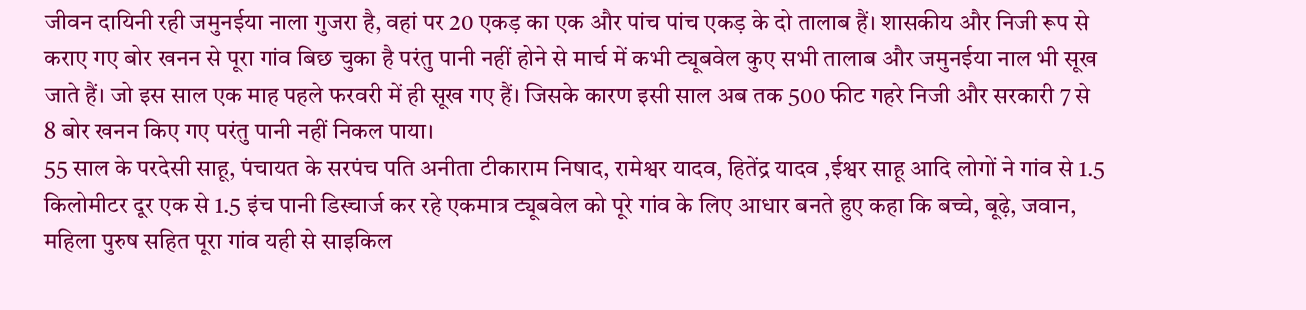जीवन दायिनी रही जमुनईया नाला गुजरा है, वहां पर 20 एकड़ का एक और पांच पांच एकड़ के दो तालाब हैं। शासकीय और निजी रूप से कराए गए बोर खनन से पूरा गांव बिछ चुका है परंतु पानी नहीं होने से मार्च में कभी ट्यूबवेल कुए सभी तालाब और जमुनईया नाल भी सूख जाते हैं। जो इस साल एक माह पहले फरवरी में ही सूख गए हैं। जिसके कारण इसी साल अब तक 500 फीट गहरे निजी और सरकारी 7 से 8 बोर खनन किए गए परंतु पानी नहीं निकल पाया।
55 साल के परदेसी साहू, पंचायत के सरपंच पति अनीता टीकाराम निषाद, रामेश्वर यादव, हितेंद्र यादव ,ईश्वर साहू आदि लोगों ने गांव से 1.5 किलोमीटर दूर एक से 1.5 इंच पानी डिस्चार्ज कर रहे एकमात्र ट्यूबवेल को पूरे गांव के लिए आधार बनते हुए कहा कि बच्चे, बूढ़े, जवान, महिला पुरुष सहित पूरा गांव यही से साइकिल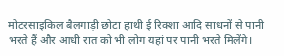मोटरसाइकिल बैलगाड़ी छोटा हाथी ई रिक्शा आदि साधनों से पानी भरते हैं और आधी रात को भी लोग यहां पर पानी भरते मिलेंगे।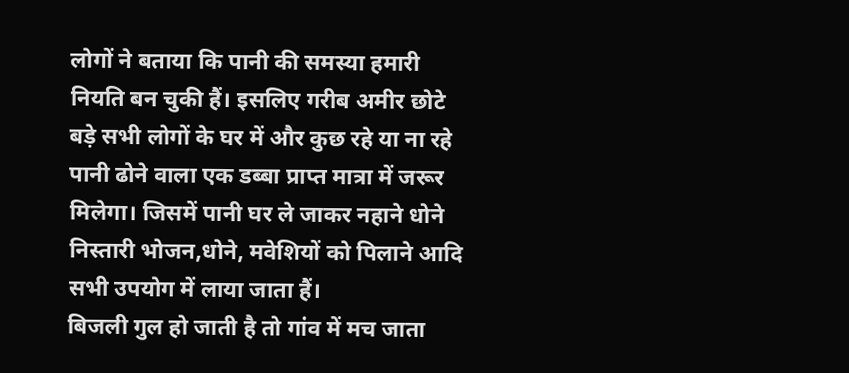लोगों ने बताया कि पानी की समस्या हमारी नियति बन चुकी हैं। इसलिए गरीब अमीर छोटे बड़े सभी लोगों के घर में और कुछ रहे या ना रहे पानी ढोने वाला एक डब्बा प्राप्त मात्रा में जरूर मिलेगा। जिसमें पानी घर ले जाकर नहाने धोने निस्तारी भोजन,धोने, मवेशियों को पिलाने आदि सभी उपयोग में लाया जाता हैं।
बिजली गुल हो जाती है तो गांव में मच जाता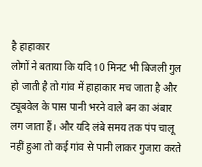है हाहाकार
लोगों ने बताया कि यदि 10 मिनट भी बिजली गुल हो जाती है तो गांव में हाहाकार मच जाता है और ट्यूबवेल के पास पानी भरने वाले बन का अंबार लग जाता हैं। और यदि लंबे समय तक पंप चालू नहीं हुआ तो कई गांव से पानी लाकर गुजारा करते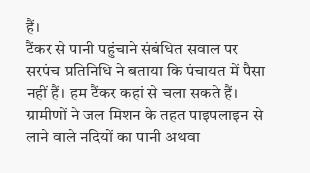हैं।
टैंकर से पानी पहुंचाने संबंधित सवाल पर सरपंच प्रतिनिधि ने बताया कि पंचायत में पैसा नहीं हैं। हम टैंकर कहां से चला सकते हैं। ग्रामीणों ने जल मिशन के तहत पाइपलाइन से लाने वाले नदियों का पानी अथवा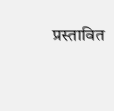प्रस्तावित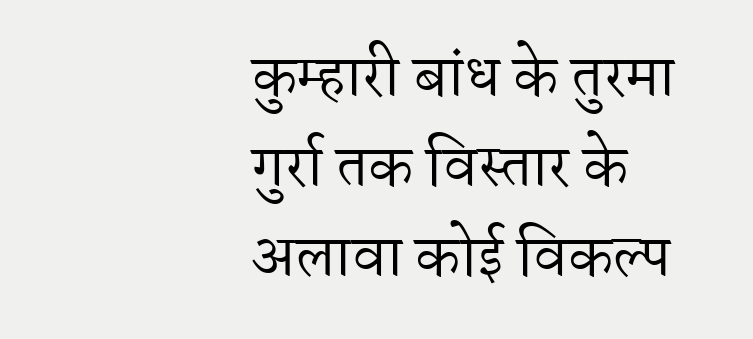कुम्हारी बांध के तुरमा गुर्रा तक विस्तार के अलावा कोई विकल्प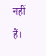नहीं हैं।